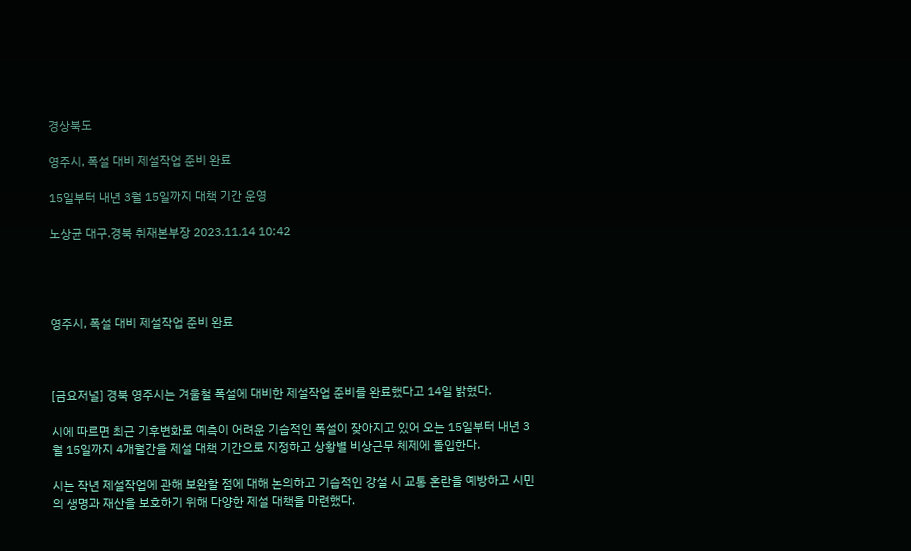경상북도

영주시, 폭설 대비 제설작업 준비 완료

15일부터 내년 3월 15일까지 대책 기간 운영

노상균 대구.경북 취재본부장 2023.11.14 10:42




영주시, 폭설 대비 제설작업 준비 완료



[금요저널] 경북 영주시는 겨울철 폭설에 대비한 제설작업 준비를 완료했다고 14일 밝혔다.

시에 따르면 최근 기후변화로 예측이 어려운 기습적인 폭설이 잦아지고 있어 오는 15일부터 내년 3월 15일까지 4개월간을 제설 대책 기간으로 지정하고 상황별 비상근무 체제에 돌입한다.

시는 작년 제설작업에 관해 보완할 점에 대해 논의하고 기습적인 강설 시 교통 혼란을 예방하고 시민의 생명과 재산을 보호하기 위해 다양한 제설 대책을 마련했다.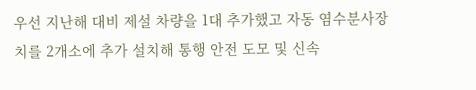우선 지난해 대비 제설 차량을 1대 추가했고 자동 염수분사장치를 2개소에 추가 설치해 통행 안전 도모 및 신속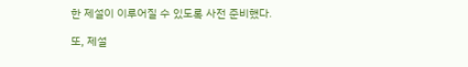한 제설이 이루어질 수 있도록 사전 준비했다.

또, 제설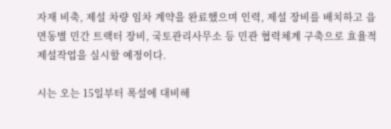자재 비축, 제설 차량 임차 계약을 완료했으며 인력, 제설 장비를 배치하고 읍면동별 민간 트랙터 장비, 국토관리사무소 등 민관 협력체계 구축으로 효율적 제설작업을 실시할 예정이다.

시는 오는 15일부터 폭설에 대비해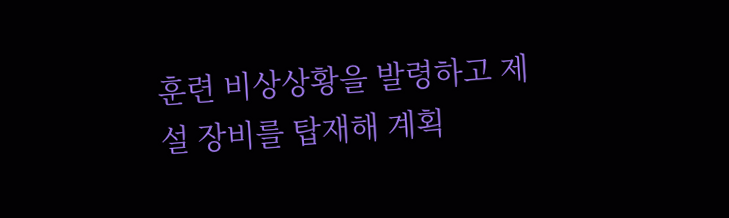훈련 비상상황을 발령하고 제설 장비를 탑재해 계획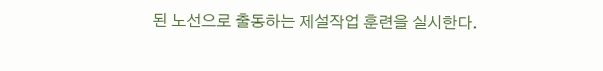된 노선으로 출동하는 제설작업 훈련을 실시한다.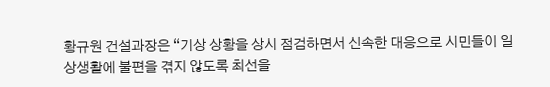황규원 건설과장은 “기상 상황을 상시 점검하면서 신속한 대응으로 시민들이 일상생활에 불편을 겪지 않도록 최선을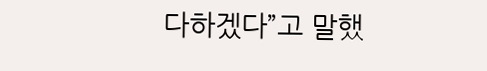다하겠다”고 말했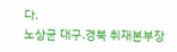다.
노상균 대구.경북 취재본부장